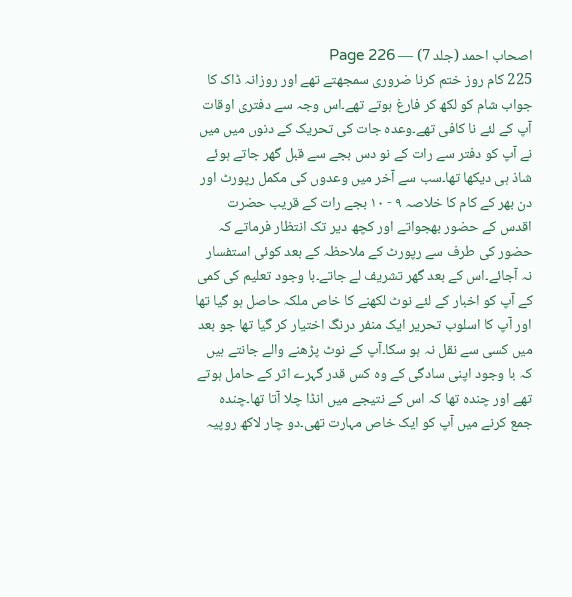اصحاب احمد (جلد 7) — Page 226
225 کام روز ختم کرنا ضروری سمجھتے تھے اور روزانہ ڈاک کا جواب شام کو لکھ کر فارغ ہوتے تھے۔اس وجہ سے دفتری اوقات آپ کے لئے نا کافی تھے۔وعدہ جات کی تحریک کے دنوں میں میں نے آپ کو دفتر سے رات کے نو دس بجے سے قبل گھر جاتے ہوئے شاذ ہی دیکھا تھا۔سب سے آخر میں وعدوں کی مکمل رپورٹ اور دن بھر کے کام کا خلاصہ ۹ - ۱۰ بجے رات کے قریب حضرت اقدس کے حضور بھجواتے اور کچھ دیر تک انتظار فرماتے کہ حضور کی طرف سے رپورٹ کے ملاحظہ کے بعد کوئی استفسار نہ آجائے۔اس کے بعد گھر تشریف لے جاتے۔با وجود تعلیم کی کمی کے آپ کو اخبار کے لئے نوٹ لکھنے کا خاص ملکہ حاصل ہو گیا تھا اور آپ کا اسلوب تحریر ایک منفر درنگ اختیار کر گیا تھا جو بعد میں کسی سے نقل نہ ہو سکا۔آپ کے نوٹ پڑھنے والے جانتے ہیں کہ با وجود اپنی سادگی کے وہ کس قدر گہرے اثر کے حامل ہوتے تھے اور چندہ تھا کہ اس کے نتیجے میں انڈا چلا آتا تھا۔چندہ جمع کرنے میں آپ کو ایک خاص مہارت تھی۔دو چار لاکھ روپیہ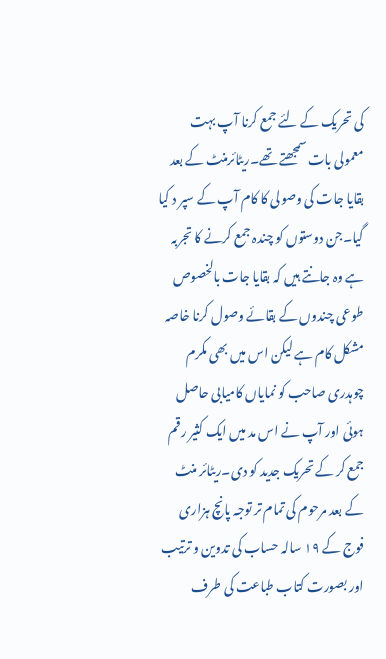کی تحریک کے لئے جمع کرنا آپ بہت معمولی بات سمجھتے تھے۔ریٹائرمنٹ کے بعد بقایا جات کی وصولی کا کام آپ کے سپر د کیا گیا۔جن دوستوں کو چندہ جمع کرنے کا تجربہ ہے وہ جانتے ہیں کہ بقایا جات بالخصوص طوعی چندوں کے بقائے وصول کرنا خاصہ مشکل کام ہے لیکن اس میں بھی مکرم چوہدری صاحب کو نمایاں کامیابی حاصل ہوئی اور آپ نے اس مد میں ایک کثیر رقم جمع کر کے تحریک جدید کو دی۔ریٹائر منٹ کے بعد مرحوم کی تمام تر توجہ پانچ ہزاری فوج کے ۱۹ سالہ حساب کی تدوین و ترتیب اور بصورت کتاب طباعت کی طرف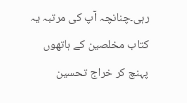رہی۔چنانچہ آپ کی مرتبہ یہ کتاب مخلصین کے ہاتھوں پہنچ کر خراج تحسین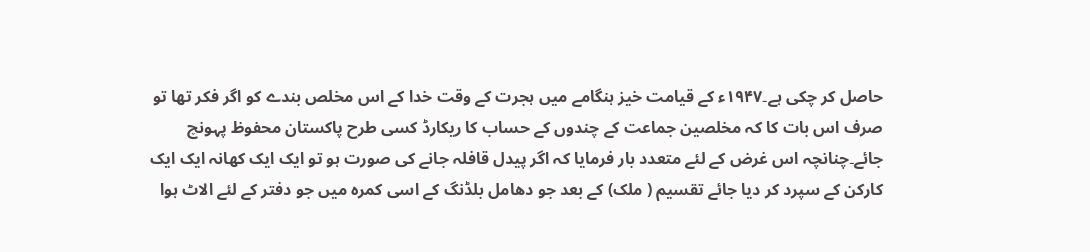حاصل کر چکی ہے۔۱۹۴۷ء کے قیامت خیز ہنگامے میں ہجرت کے وقت خدا کے اس مخلص بندے کو اگر فکر تھا تو صرف اس بات کا کہ مخلصین جماعت کے چندوں کے حساب کا ریکارڈ کسی طرح پاکستان محفوظ پہونچ جائے۔چنانچہ اس غرض کے لئے متعدد بار فرمایا کہ اگر پیدل قافلہ جانے کی صورت ہو تو ایک ایک کھانہ ایک ایک کارکن کے سپرد کر دیا جائے تقسیم ( ملک) کے بعد جو دھامل بلڈنگ کے اسی کمرہ میں جو دفتر کے لئے الاٹ ہوا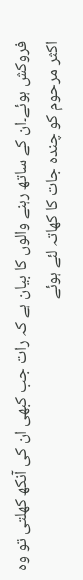فروکش ہوئے۔ان کے ساتھ رہنے والوں کا بیان ہے کہ رات جب کبھی ان کی آنکھ کھلتی تو وہ اکثر مرحوم کو چندہ جات کا کھاتہ لئے ہوئے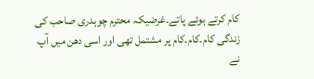کام کرتے ہوئے پاتے۔غرضیکہ محترم چوہدری صاحب کی زندگی کام۔کام۔کام پر مشتمل تھی اور اسی دھن میں آپ نے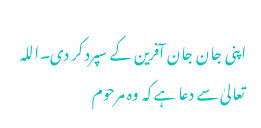اپنی جان جان آفرین کے سپرد کر دی۔اللہ تعالیٰ سے دعا ہے کہ وہ مرحوم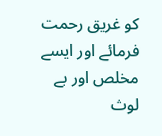کو غریق رحمت فرمائے اور ایسے مخلص اور بے لوث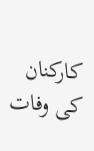کارکنان کی وفات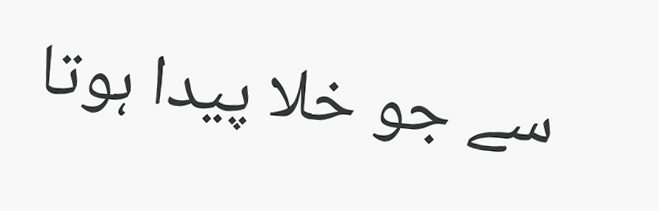سے جو خلا پیدا ہوتا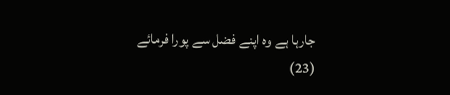جارہا ہے وہ اپنے فضل سے پورا فرمائے (23)